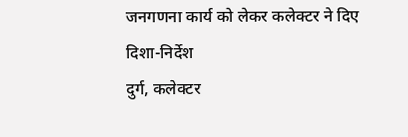जनगणना कार्य को लेकर कलेक्टर ने दिए दिशा-निर्देश
दुर्ग, कलेक्टर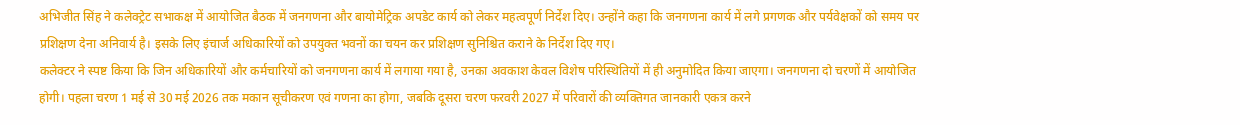अभिजीत सिंह ने कलेक्ट्रेट सभाकक्ष में आयोजित बैठक में जनगणना और बायोमेट्रिक अपडेट कार्य को लेकर महत्वपूर्ण निर्देश दिए। उन्होंने कहा कि जनगणना कार्य में लगे प्रगणक और पर्यवेक्षकों को समय पर प्रशिक्षण देना अनिवार्य है। इसके लिए इंचार्ज अधिकारियों को उपयुक्त भवनों का चयन कर प्रशिक्षण सुनिश्चित कराने के निर्देश दिए गए।
कलेक्टर ने स्पष्ट किया कि जिन अधिकारियों और कर्मचारियों को जनगणना कार्य में लगाया गया है, उनका अवकाश केवल विशेष परिस्थितियों में ही अनुमोदित किया जाएगा। जनगणना दो चरणों में आयोजित होगी। पहला चरण 1 मई से 30 मई 2026 तक मकान सूचीकरण एवं गणना का होगा, जबकि दूसरा चरण फरवरी 2027 में परिवारों की व्यक्तिगत जानकारी एकत्र करने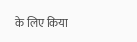के लिए किया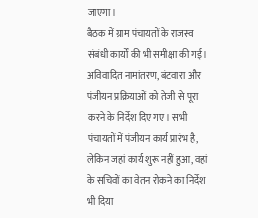जाएगा।
बैठक में ग्राम पंचायतों के राजस्व संबंधी कार्यों की भी समीक्षा की गई। अविवादित नामांतरण, बंटवारा और पंजीयन प्रक्रियाओं को तेजी से पूरा करने के निर्देश दिए गए। सभी पंचायतों में पंजीयन कार्य प्रारंभ है, लेकिन जहां कार्य शुरू नहीं हुआ, वहां के सचिवों का वेतन रोकने का निर्देश भी दिया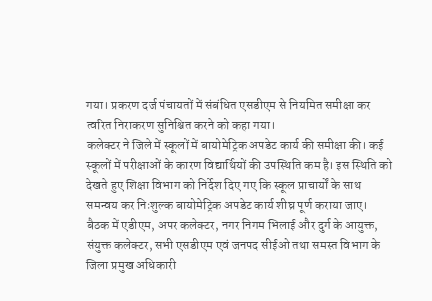गया। प्रकरण दर्ज पंचायतों में संबंधित एसडीएम से नियमित समीक्षा कर त्वरित निराकरण सुनिश्चित करने को कहा गया।
कलेक्टर ने जिले में स्कूलों में बायोमेट्रिक अपडेट कार्य की समीक्षा की। कई स्कूलों में परीक्षाओं के कारण विद्यार्थियों की उपस्थिति कम है। इस स्थिति को देखते हुए शिक्षा विभाग को निर्देश दिए गए कि स्कूल प्राचार्यों के साथ समन्वय कर निःशुल्क बायोमेट्रिक अपडेट कार्य शीघ्र पूर्ण कराया जाए।
बैठक में एडीएम, अपर कलेक्टर, नगर निगम भिलाई और दुर्ग के आयुक्त, संयुक्त कलेक्टर, सभी एसडीएम एवं जनपद सीईओ तथा समस्त विभाग के जिला प्रमुख अधिकारी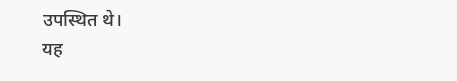उपस्थित थे।
यह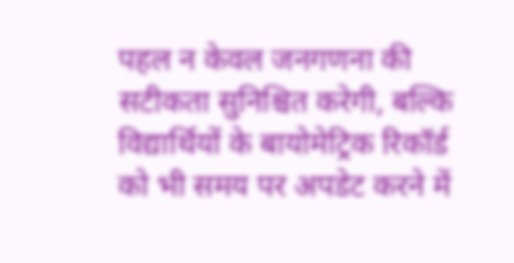पहल न केवल जनगणना की सटीकता सुनिश्चित करेगी, बल्कि विद्यार्थियों के बायोमेट्रिक रिकॉर्ड को भी समय पर अपडेट करने में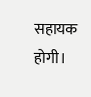सहायक होगी।